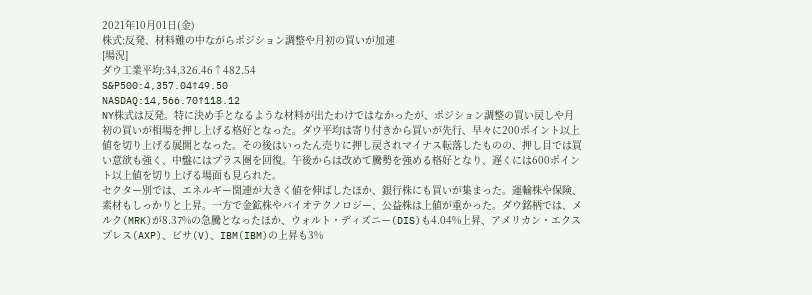2021年10月01日(金)
株式:反発、材料難の中ながらポジション調整や月初の買いが加速
[場況]
ダウ工業平均:34,326.46↑482.54
S&P500:4,357.04↑49.50
NASDAQ:14,566.70↑118.12
NY株式は反発。特に決め手となるような材料が出たわけではなかったが、ポジション調整の買い戻しや月初の買いが相場を押し上げる格好となった。ダウ平均は寄り付きから買いが先行、早々に200ポイント以上値を切り上げる展開となった。その後はいったん売りに押し戻されマイナス転落したものの、押し目では買い意欲も強く、中盤にはプラス圏を回復。午後からは改めて騰勢を強める格好となり、遅くには600ポイント以上値を切り上げる場面も見られた。
セクター別では、エネルギー関連が大きく値を伸ばしたほか、銀行株にも買いが集まった。運輸株や保険、素材もしっかりと上昇。一方で金鉱株やバイオテクノロジー、公益株は上値が重かった。ダウ銘柄では、メルク(MRK)が8.37%の急騰となったほか、ウォルト・ディズニー(DIS)も4.04%上昇、アメリカン・エクスプレス(AXP)、ビサ(V)、IBM(IBM)の上昇も3%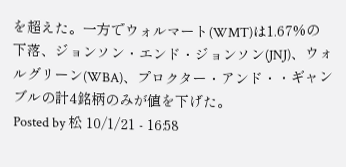を超えた。一方でウォルマート(WMT)は1.67%の下落、ジョンソン・エンド・ジョンソン(JNJ)、ウォルグリーン(WBA)、プロクター・アンド・・ギャンブルの計4銘柄のみが値を下げた。
Posted by 松 10/1/21 - 16:58